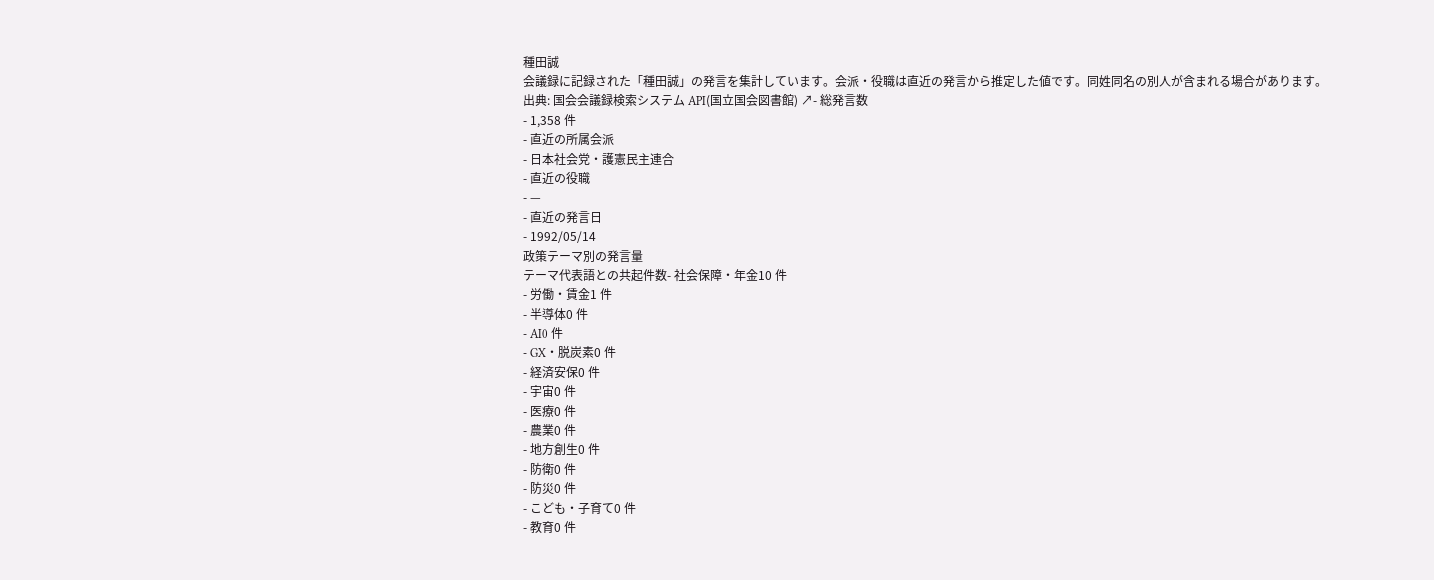種田誠
会議録に記録された「種田誠」の発言を集計しています。会派・役職は直近の発言から推定した値です。同姓同名の別人が含まれる場合があります。
出典: 国会会議録検索システム API(国立国会図書館) ↗- 総発言数
- 1,358 件
- 直近の所属会派
- 日本社会党・護憲民主連合
- 直近の役職
- —
- 直近の発言日
- 1992/05/14
政策テーマ別の発言量
テーマ代表語との共起件数- 社会保障・年金10 件
- 労働・賃金1 件
- 半導体0 件
- AI0 件
- GX・脱炭素0 件
- 経済安保0 件
- 宇宙0 件
- 医療0 件
- 農業0 件
- 地方創生0 件
- 防衛0 件
- 防災0 件
- こども・子育て0 件
- 教育0 件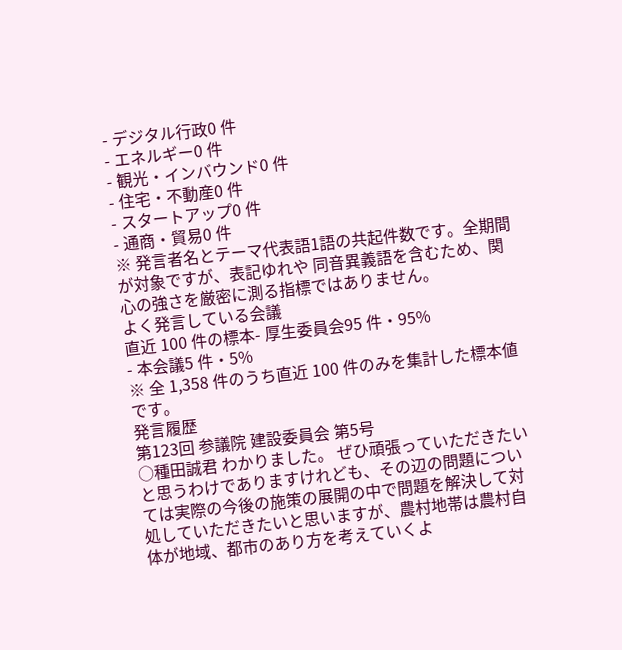- デジタル行政0 件
- エネルギー0 件
- 観光・インバウンド0 件
- 住宅・不動産0 件
- スタートアップ0 件
- 通商・貿易0 件
※ 発言者名とテーマ代表語1語の共起件数です。全期間が対象ですが、表記ゆれや 同音異義語を含むため、関心の強さを厳密に測る指標ではありません。
よく発言している会議
直近 100 件の標本- 厚生委員会95 件・95%
- 本会議5 件・5%
※ 全 1,358 件のうち直近 100 件のみを集計した標本値です。
発言履歴
第123回 参議院 建設委員会 第5号
○種田誠君 わかりました。 ぜひ頑張っていただきたいと思うわけでありますけれども、その辺の問題については実際の今後の施策の展開の中で問題を解決して対処していただきたいと思いますが、農村地帯は農村自体が地域、都市のあり方を考えていくよ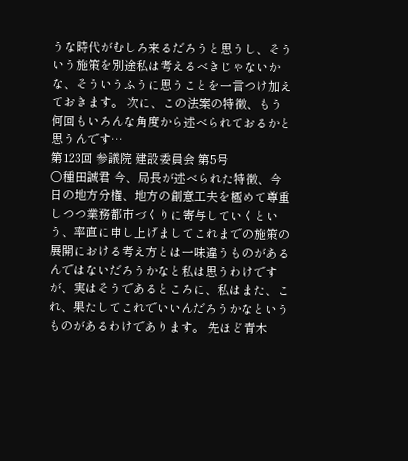うな時代がむしろ来るだろうと思うし、そういう施策を別途私は考えるべきじゃないかな、そういうふうに思うことを一言つけ加えておきます。 次に、この法案の特徴、もう何回もいろんな角度から述べられておるかと思うんです…
第123回 参議院 建設委員会 第5号
○種田誠君 今、局長が述べられた特徴、今日の地方分権、地方の創意工夫を極めて尊重しつつ業務都市づくりに寄与していくという、率直に申し上げましてこれまでの施策の展開における考え方とは一味違うものがあるんではないだろうかなと私は思うわけですが、実はそうであるところに、私はまた、これ、果たしてこれでいいんだろうかなというものがあるわけであります。 先ほど青木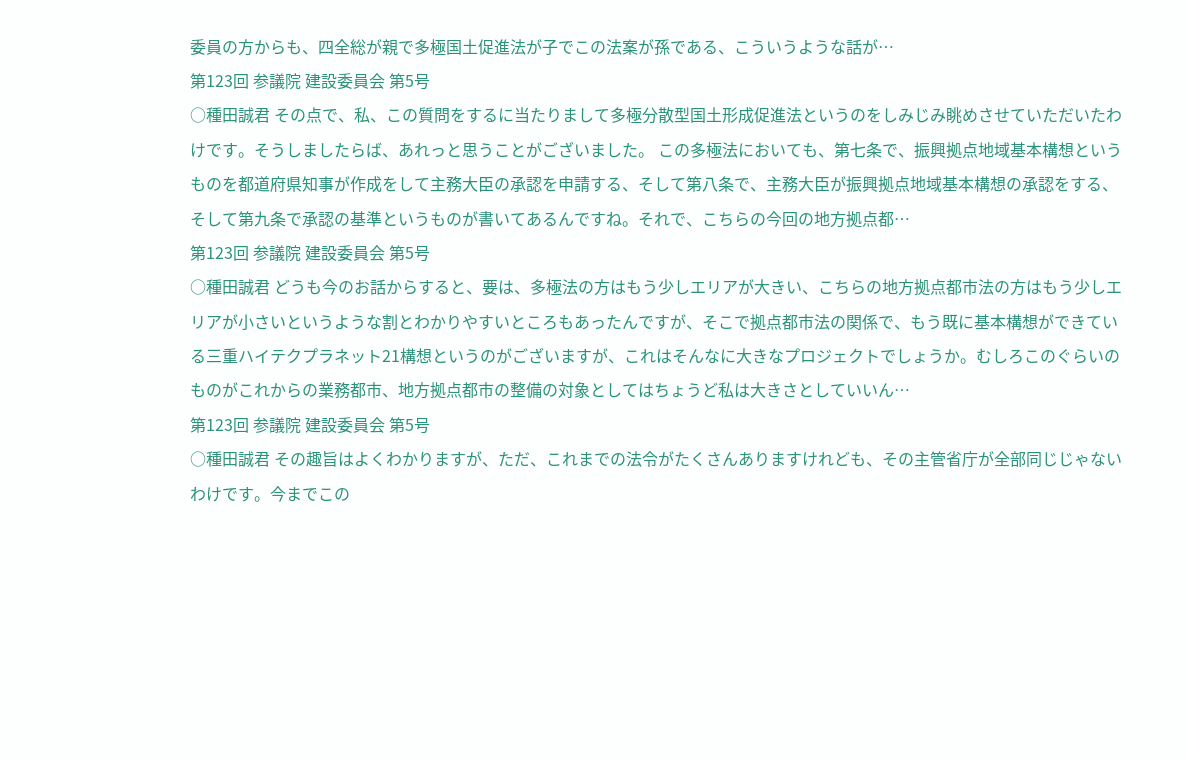委員の方からも、四全総が親で多極国土促進法が子でこの法案が孫である、こういうような話が…
第123回 参議院 建設委員会 第5号
○種田誠君 その点で、私、この質問をするに当たりまして多極分散型国土形成促進法というのをしみじみ眺めさせていただいたわけです。そうしましたらば、あれっと思うことがございました。 この多極法においても、第七条で、振興拠点地域基本構想というものを都道府県知事が作成をして主務大臣の承認を申請する、そして第八条で、主務大臣が振興拠点地域基本構想の承認をする、そして第九条で承認の基準というものが書いてあるんですね。それで、こちらの今回の地方拠点都…
第123回 参議院 建設委員会 第5号
○種田誠君 どうも今のお話からすると、要は、多極法の方はもう少しエリアが大きい、こちらの地方拠点都市法の方はもう少しエリアが小さいというような割とわかりやすいところもあったんですが、そこで拠点都市法の関係で、もう既に基本構想ができている三重ハイテクプラネット21構想というのがございますが、これはそんなに大きなプロジェクトでしょうか。むしろこのぐらいのものがこれからの業務都市、地方拠点都市の整備の対象としてはちょうど私は大きさとしていいん…
第123回 参議院 建設委員会 第5号
○種田誠君 その趣旨はよくわかりますが、ただ、これまでの法令がたくさんありますけれども、その主管省庁が全部同じじゃないわけです。今までこの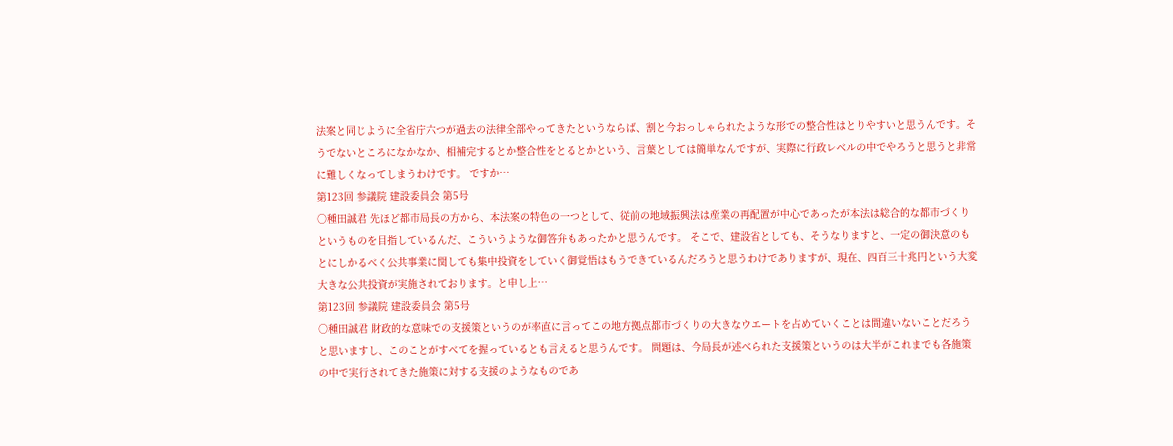法案と同じように全省庁六つが過去の法律全部やってきたというならば、割と今おっしゃられたような形での整合性はとりやすいと思うんです。そうでないところになかなか、相補完するとか整合性をとるとかという、言葉としては簡単なんですが、実際に行政レベルの中でやろうと思うと非常に難しくなってしまうわけです。 ですか…
第123回 参議院 建設委員会 第5号
○種田誠君 先ほど都市局長の方から、本法案の特色の一つとして、従前の地域振興法は産業の再配置が中心であったが本法は総合的な都市づくりというものを目指しているんだ、こういうような御答弁もあったかと思うんです。 そこで、建設省としても、そうなりますと、一定の御決意のもとにしかるべく公共事業に関しても集中投資をしていく御覚悟はもうできているんだろうと思うわけでありますが、現在、四百三十兆円という大変大きな公共投資が実施されております。と申し上…
第123回 参議院 建設委員会 第5号
○種田誠君 財政的な意味での支援策というのが率直に言ってこの地方拠点都市づくりの大きなウエートを占めていくことは間違いないことだろうと思いますし、このことがすべてを握っているとも言えると思うんです。 問題は、今局長が述べられた支援策というのは大半がこれまでも各施策の中で実行されてきた施策に対する支援のようなものであ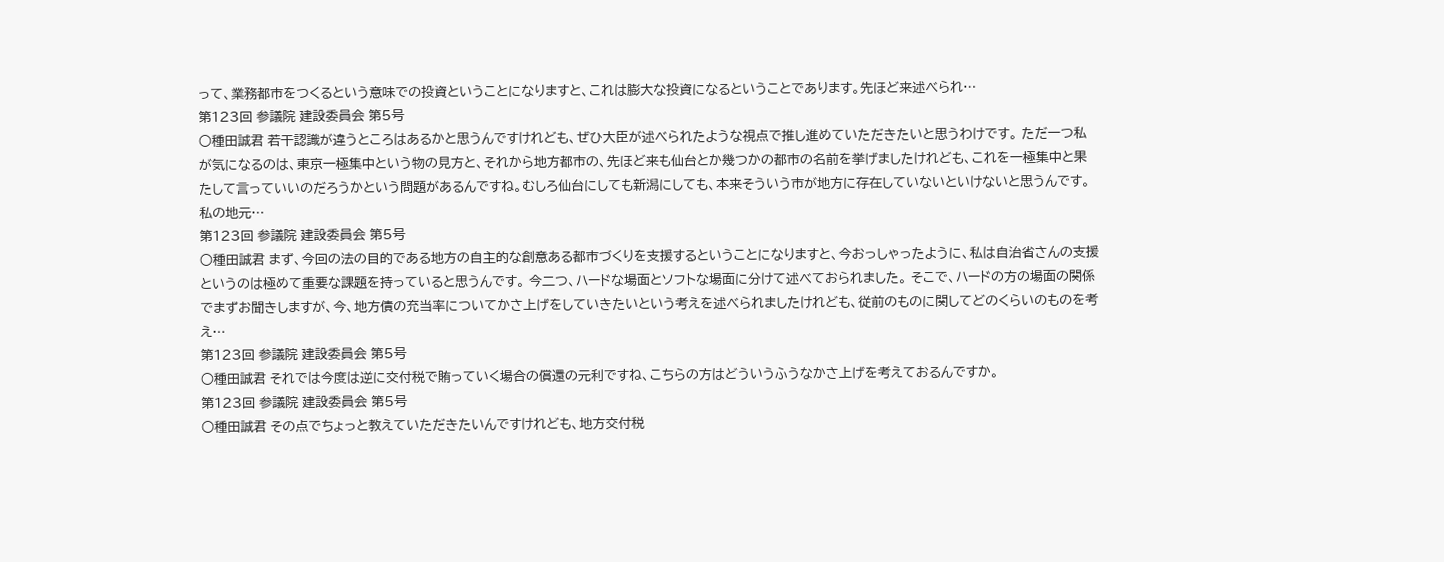って、業務都市をつくるという意味での投資ということになりますと、これは膨大な投資になるということであります。先ほど来述べられ…
第123回 参議院 建設委員会 第5号
○種田誠君 若干認識が違うところはあるかと思うんですけれども、ぜひ大臣が述べられたような視点で推し進めていただきたいと思うわけです。 ただ一つ私が気になるのは、東京一極集中という物の見方と、それから地方都市の、先ほど来も仙台とか幾つかの都市の名前を挙げましたけれども、これを一極集中と果たして言っていいのだろうかという問題があるんですね。むしろ仙台にしても新潟にしても、本来そういう市が地方に存在していないといけないと思うんです。 私の地元…
第123回 参議院 建設委員会 第5号
○種田誠君 まず、今回の法の目的である地方の自主的な創意ある都市づくりを支援するということになりますと、今おっしゃったように、私は自治省さんの支援というのは極めて重要な課題を持っていると思うんです。 今二つ、ハードな場面とソフトな場面に分けて述べておられました。 そこで、ハードの方の場面の関係でまずお聞きしますが、今、地方債の充当率についてかさ上げをしていきたいという考えを述べられましたけれども、従前のものに関してどのくらいのものを考え…
第123回 参議院 建設委員会 第5号
○種田誠君 それでは今度は逆に交付税で賄っていく場合の償還の元利ですね、こちらの方はどういうふうなかさ上げを考えておるんですか。
第123回 参議院 建設委員会 第5号
○種田誠君 その点でちょっと教えていただきたいんですけれども、地方交付税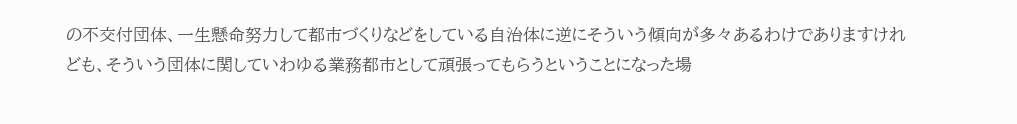の不交付団体、一生懸命努力して都市づくりなどをしている自治体に逆にそういう傾向が多々あるわけでありますけれども、そういう団体に関していわゆる業務都市として頑張ってもらうということになった場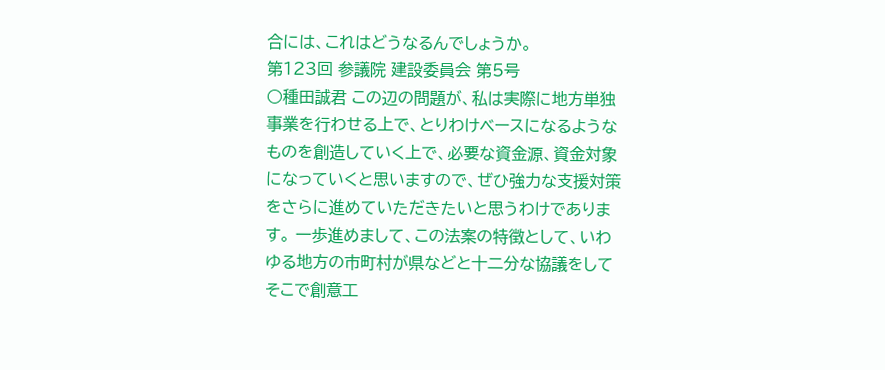合には、これはどうなるんでしょうか。
第123回 参議院 建設委員会 第5号
○種田誠君 この辺の問題が、私は実際に地方単独事業を行わせる上で、とりわけベースになるようなものを創造していく上で、必要な資金源、資金対象になっていくと思いますので、ぜひ強力な支援対策をさらに進めていただきたいと思うわけであります。 一歩進めまして、この法案の特徴として、いわゆる地方の市町村が県などと十二分な協議をしてそこで創意工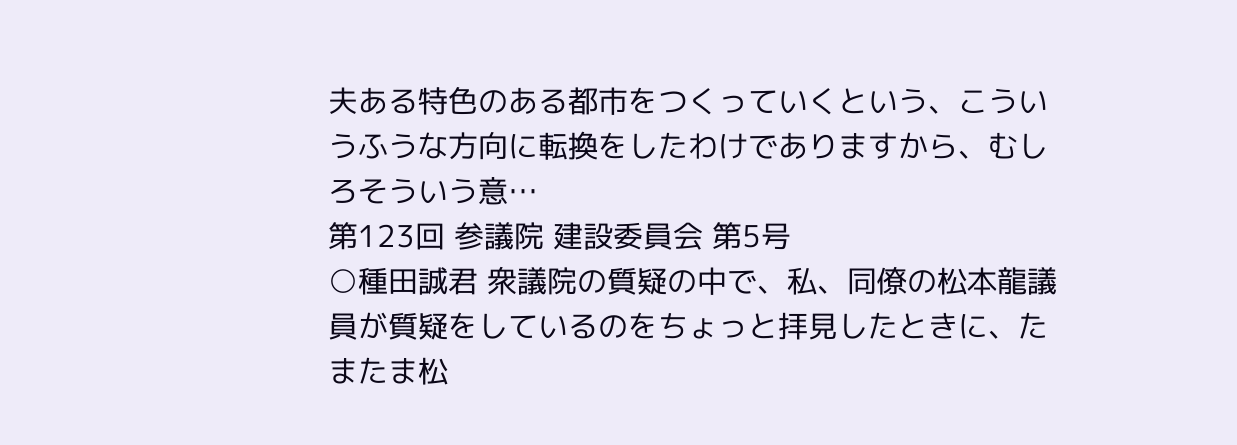夫ある特色のある都市をつくっていくという、こういうふうな方向に転換をしたわけでありますから、むしろそういう意…
第123回 参議院 建設委員会 第5号
○種田誠君 衆議院の質疑の中で、私、同僚の松本龍議員が質疑をしているのをちょっと拝見したときに、たまたま松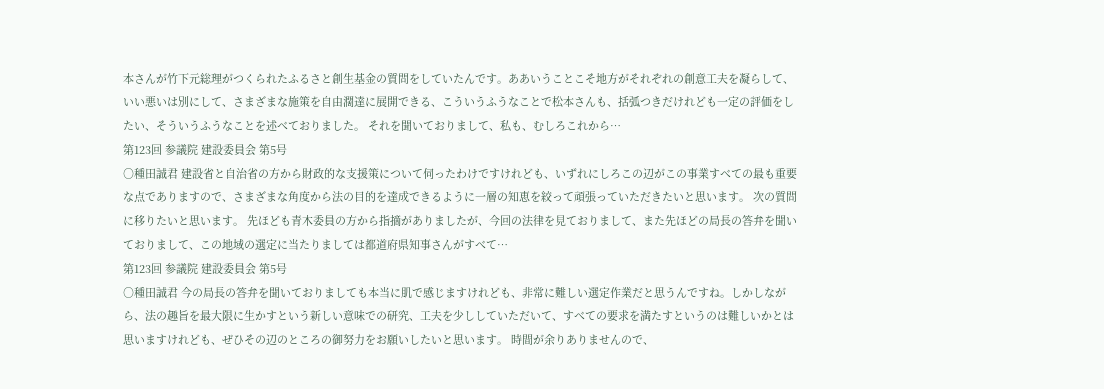本さんが竹下元総理がつくられたふるさと創生基金の質問をしていたんです。ああいうことこそ地方がそれぞれの創意工夫を凝らして、いい悪いは別にして、さまざまな施策を自由濶達に展開できる、こういうふうなことで松本さんも、括弧つきだけれども一定の評価をしたい、そういうふうなことを述べておりました。 それを聞いておりまして、私も、むしろこれから…
第123回 参議院 建設委員会 第5号
○種田誠君 建設省と自治省の方から財政的な支援策について伺ったわけですけれども、いずれにしろこの辺がこの事業すべての最も重要な点でありますので、さまざまな角度から法の目的を達成できるように一層の知恵を絞って頑張っていただきたいと思います。 次の質問に移りたいと思います。 先ほども青木委員の方から指摘がありましたが、今回の法律を見ておりまして、また先ほどの局長の答弁を聞いておりまして、この地域の選定に当たりましては都道府県知事さんがすべて…
第123回 参議院 建設委員会 第5号
○種田誠君 今の局長の答弁を聞いておりましても本当に肌で感じますけれども、非常に難しい選定作業だと思うんですね。しかしながら、法の趣旨を最大限に生かすという新しい意味での研究、工夫を少ししていただいて、すべての要求を満たすというのは難しいかとは思いますけれども、ぜひその辺のところの御努力をお願いしたいと思います。 時間が余りありませんので、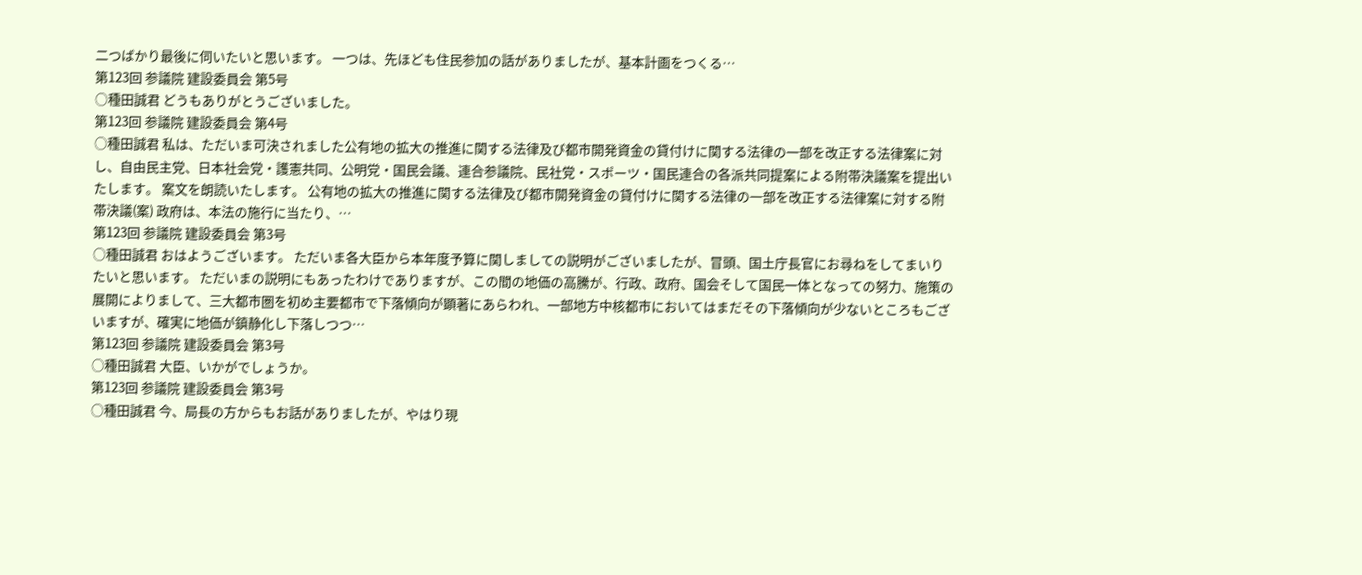二つばかり最後に伺いたいと思います。 一つは、先ほども住民参加の話がありましたが、基本計画をつくる…
第123回 参議院 建設委員会 第5号
○種田誠君 どうもありがとうございました。
第123回 参議院 建設委員会 第4号
○種田誠君 私は、ただいま可決されました公有地の拡大の推進に関する法律及び都市開発資金の貸付けに関する法律の一部を改正する法律案に対し、自由民主党、日本社会党・護憲共同、公明党・国民会議、連合参議院、民社党・スポーツ・国民連合の各派共同提案による附帯決議案を提出いたします。 案文を朗読いたします。 公有地の拡大の推進に関する法律及び都市開発資金の貸付けに関する法律の一部を改正する法律案に対する附帯決議(案) 政府は、本法の施行に当たり、…
第123回 参議院 建設委員会 第3号
○種田誠君 おはようございます。 ただいま各大臣から本年度予算に関しましての説明がございましたが、冒頭、国土庁長官にお尋ねをしてまいりたいと思います。 ただいまの説明にもあったわけでありますが、この間の地価の高騰が、行政、政府、国会そして国民一体となっての努力、施策の展開によりまして、三大都市圏を初め主要都市で下落傾向が顕著にあらわれ、一部地方中核都市においてはまだその下落傾向が少ないところもございますが、確実に地価が鎮静化し下落しつつ…
第123回 参議院 建設委員会 第3号
○種田誠君 大臣、いかがでしょうか。
第123回 参議院 建設委員会 第3号
○種田誠君 今、局長の方からもお話がありましたが、やはり現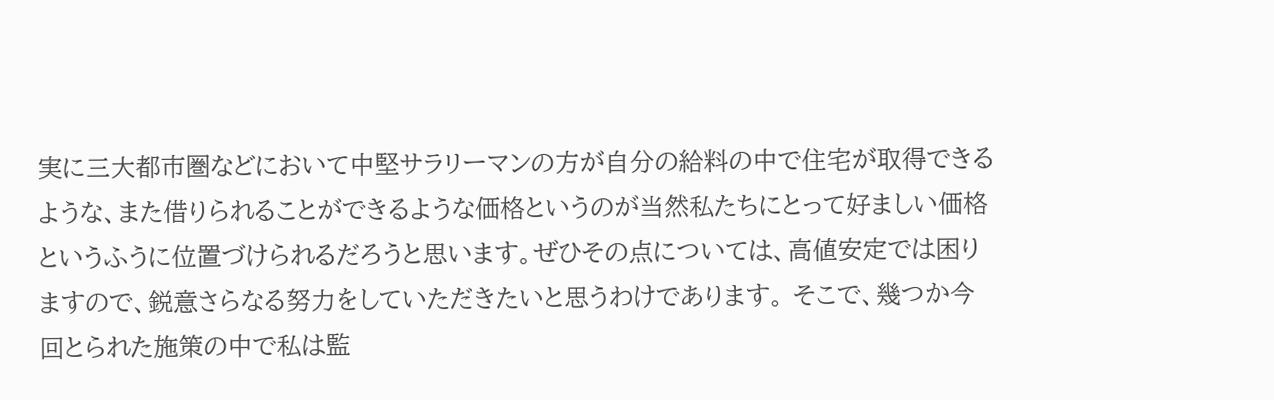実に三大都市圏などにおいて中堅サラリーマンの方が自分の給料の中で住宅が取得できるような、また借りられることができるような価格というのが当然私たちにとって好ましい価格というふうに位置づけられるだろうと思います。ぜひその点については、高値安定では困りますので、鋭意さらなる努力をしていただきたいと思うわけであります。 そこで、幾つか今回とられた施策の中で私は監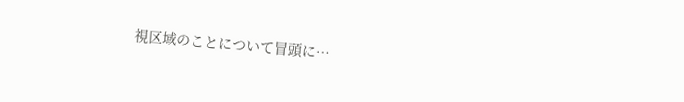視区域のことについて冒頭に…